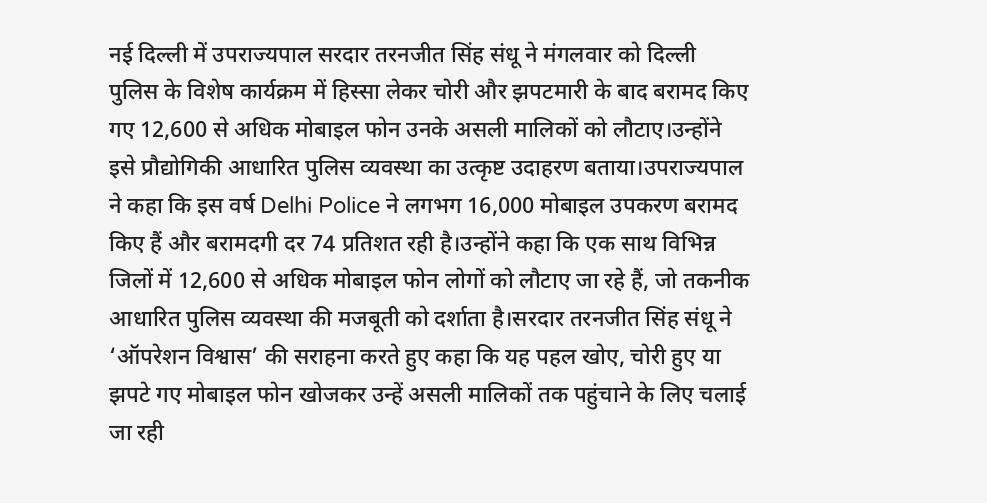नई दिल्ली में उपराज्यपाल सरदार तरनजीत सिंह संधू ने मंगलवार को दिल्ली पुलिस के विशेष कार्यक्रम में हिस्सा लेकर चोरी और झपटमारी के बाद बरामद किए गए 12,600 से अधिक मोबाइल फोन उनके असली मालिकों को लौटाए।उन्होंने इसे प्रौद्योगिकी आधारित पुलिस व्यवस्था का उत्कृष्ट उदाहरण बताया।उपराज्यपाल ने कहा कि इस वर्ष Delhi Police ने लगभग 16,000 मोबाइल उपकरण बरामद किए हैं और बरामदगी दर 74 प्रतिशत रही है।उन्होंने कहा कि एक साथ विभिन्न जिलों में 12,600 से अधिक मोबाइल फोन लोगों को लौटाए जा रहे हैं, जो तकनीक आधारित पुलिस व्यवस्था की मजबूती को दर्शाता है।सरदार तरनजीत सिंह संधू ने ‘ऑपरेशन विश्वास’ की सराहना करते हुए कहा कि यह पहल खोए, चोरी हुए या झपटे गए मोबाइल फोन खोजकर उन्हें असली मालिकों तक पहुंचाने के लिए चलाई जा रही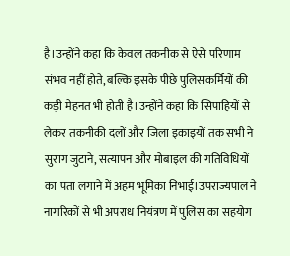है।उन्होंने कहा कि केवल तकनीक से ऐसे परिणाम संभव नहीं होते, बल्कि इसके पीछे पुलिसकर्मियों की कड़ी मेहनत भी होती है।उन्होंने कहा कि सिपाहियों से लेकर तकनीकी दलों और जिला इकाइयों तक सभी ने सुराग जुटाने, सत्यापन और मोबाइल की गतिविधियों का पता लगाने में अहम भूमिका निभाई।उपराज्यपाल ने नागरिकों से भी अपराध नियंत्रण में पुलिस का सहयोग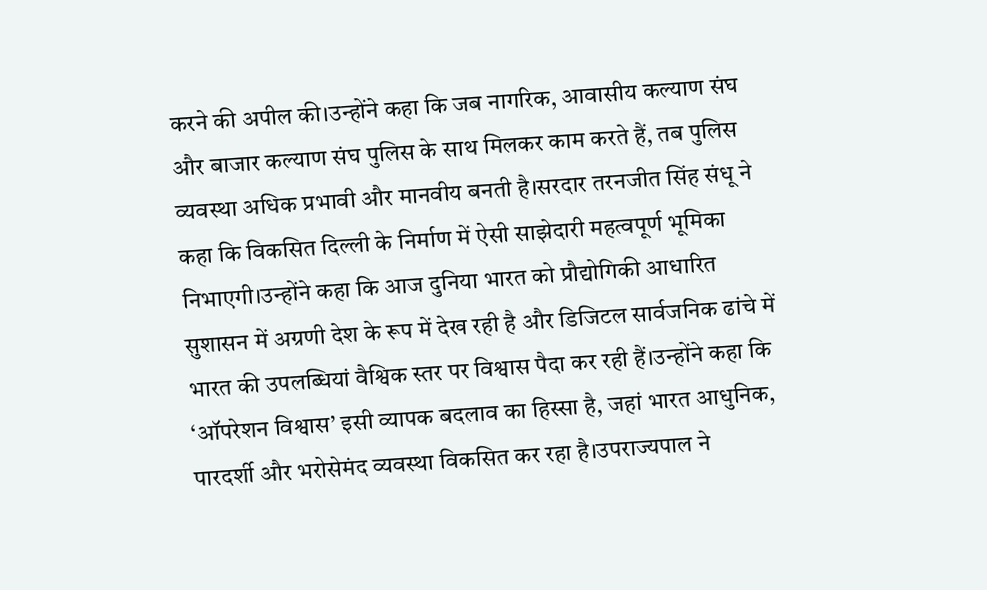करने की अपील की।उन्होंने कहा कि जब नागरिक, आवासीय कल्याण संघ और बाजार कल्याण संघ पुलिस के साथ मिलकर काम करते हैं, तब पुलिस व्यवस्था अधिक प्रभावी और मानवीय बनती है।सरदार तरनजीत सिंह संधू ने कहा कि विकसित दिल्ली के निर्माण में ऐसी साझेदारी महत्वपूर्ण भूमिका निभाएगी।उन्होंने कहा कि आज दुनिया भारत को प्रौद्योगिकी आधारित सुशासन में अग्रणी देश के रूप में देख रही है और डिजिटल सार्वजनिक ढांचे में भारत की उपलब्धियां वैश्विक स्तर पर विश्वास पैदा कर रही हैं।उन्होंने कहा कि ‘ऑपरेशन विश्वास’ इसी व्यापक बदलाव का हिस्सा है, जहां भारत आधुनिक, पारदर्शी और भरोसेमंद व्यवस्था विकसित कर रहा है।उपराज्यपाल ने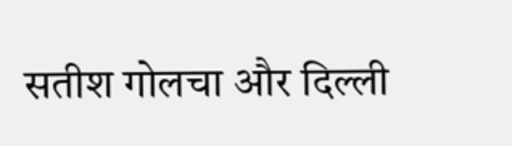सतीश गोलचा और दिल्ली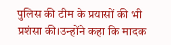पुलिस की टीम के प्रयासों की भी प्रशंसा की।उन्होंने कहा कि मादक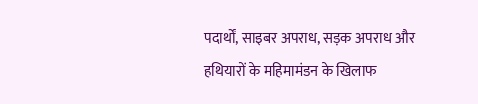पदार्थों, साइबर अपराध, सड़क अपराध और हथियारों के महिमामंडन के खिलाफ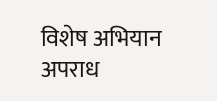विशेष अभियान अपराध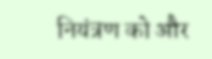नियंत्रण को और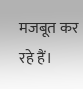मजबूत कर रहे हैं।